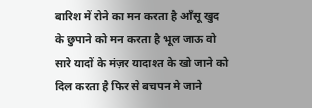बारिश में रोने का मन करता है आँसू खुद के छुपाने को मन करता है भूल जाऊ वो सारे यादों के मंज़र यादाश्त के खो जाने को दिल करता है फिर से बचपन मे जाने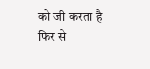को जी करता है फिर से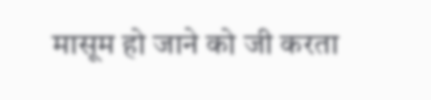मासूम हो जाने को जी करता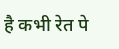है कभी रेत पे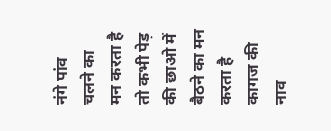नंगे पांव चलने का मन करता है तो कभी पेड़ की छाओ में बैठने का मन करता है कागज की नाव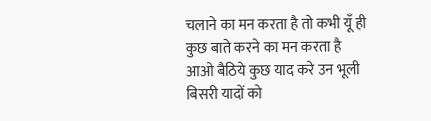चलाने का मन करता है तो कभी यूँ ही कुछ बाते करने का मन करता है आओ बैठिये कुछ याद करे उन भूली बिसरी यादों को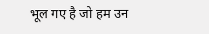भूल गए है जो हम उन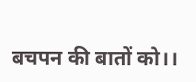बचपन की बातों को।।